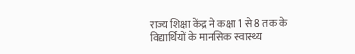राज्य शिक्षा केंद्र ने कक्षा 1 से 8 तक के विद्यार्थियों के मानसिक स्वास्थ्य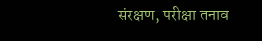संरक्षण, परीक्षा तनाव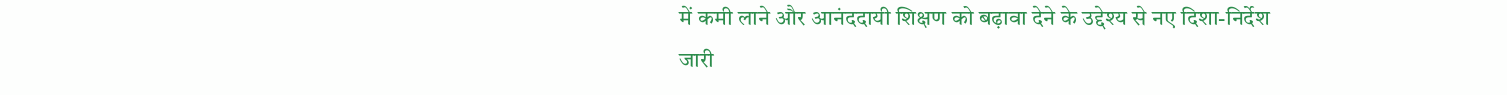में कमी लाने और आनंददायी शिक्षण को बढ़ावा देने के उद्देश्य से नए दिशा-निर्देश जारी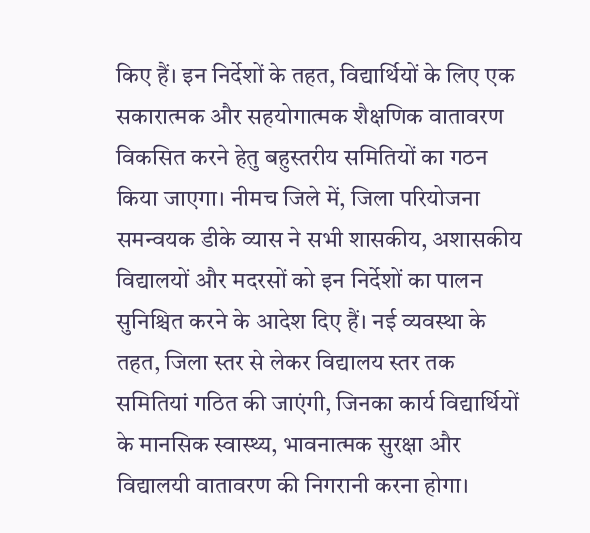किए हैं। इन निर्देशों के तहत, विद्यार्थियों के लिए एक सकारात्मक और सहयोगात्मक शैक्षणिक वातावरण विकसित करने हेतु बहुस्तरीय समितियों का गठन किया जाएगा। नीमच जिले में, जिला परियोजना समन्वयक डीके व्यास ने सभी शासकीय, अशासकीय विद्यालयों और मदरसों को इन निर्देशों का पालन सुनिश्चित करने के आदेश दिए हैं। नई व्यवस्था के तहत, जिला स्तर से लेकर विद्यालय स्तर तक समितियां गठित की जाएंगी, जिनका कार्य विद्यार्थियों के मानसिक स्वास्थ्य, भावनात्मक सुरक्षा और विद्यालयी वातावरण की निगरानी करना होगा।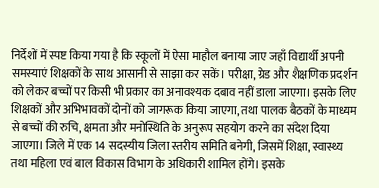निर्देशों में स्पष्ट किया गया है कि स्कूलों में ऐसा माहौल बनाया जाए जहाँ विद्यार्थी अपनी समस्याएं शिक्षकों के साथ आसानी से साझा कर सकें। परीक्षा, ग्रेड और शैक्षणिक प्रदर्शन को लेकर बच्चों पर किसी भी प्रकार का अनावश्यक दबाव नहीं डाला जाएगा। इसके लिए शिक्षकों और अभिभावकों दोनों को जागरूक किया जाएगा, तथा पालक बैठकों के माध्यम से बच्चों की रुचि, क्षमता और मनोस्थिति के अनुरूप सहयोग करने का संदेश दिया जाएगा। जिले में एक 14 सदस्यीय जिला स्तरीय समिति बनेगी, जिसमें शिक्षा, स्वास्थ्य तथा महिला एवं बाल विकास विभाग के अधिकारी शामिल होंगे। इसके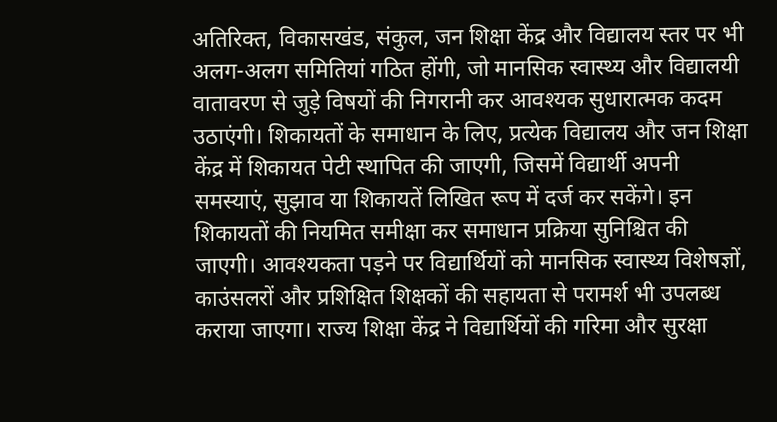अतिरिक्त, विकासखंड, संकुल, जन शिक्षा केंद्र और विद्यालय स्तर पर भी अलग-अलग समितियां गठित होंगी, जो मानसिक स्वास्थ्य और विद्यालयी वातावरण से जुड़े विषयों की निगरानी कर आवश्यक सुधारात्मक कदम उठाएंगी। शिकायतों के समाधान के लिए, प्रत्येक विद्यालय और जन शिक्षा केंद्र में शिकायत पेटी स्थापित की जाएगी, जिसमें विद्यार्थी अपनी समस्याएं, सुझाव या शिकायतें लिखित रूप में दर्ज कर सकेंगे। इन शिकायतों की नियमित समीक्षा कर समाधान प्रक्रिया सुनिश्चित की जाएगी। आवश्यकता पड़ने पर विद्यार्थियों को मानसिक स्वास्थ्य विशेषज्ञों, काउंसलरों और प्रशिक्षित शिक्षकों की सहायता से परामर्श भी उपलब्ध कराया जाएगा। राज्य शिक्षा केंद्र ने विद्यार्थियों की गरिमा और सुरक्षा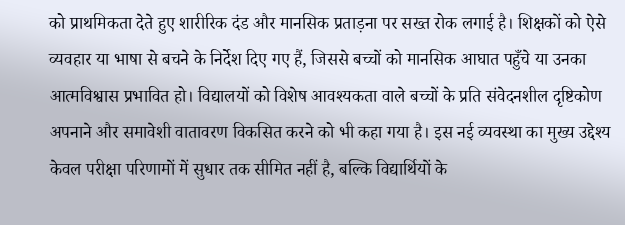को प्राथमिकता देते हुए शारीरिक दंड और मानसिक प्रताड़ना पर सख्त रोक लगाई है। शिक्षकों को ऐसे व्यवहार या भाषा से बचने के निर्देश दिए गए हैं, जिससे बच्चों को मानसिक आघात पहुँचे या उनका आत्मविश्वास प्रभावित हो। विद्यालयों को विशेष आवश्यकता वाले बच्चों के प्रति संवेदनशील दृष्टिकोण अपनाने और समावेशी वातावरण विकसित करने को भी कहा गया है। इस नई व्यवस्था का मुख्य उद्देश्य केवल परीक्षा परिणामों में सुधार तक सीमित नहीं है, बल्कि विद्यार्थियों के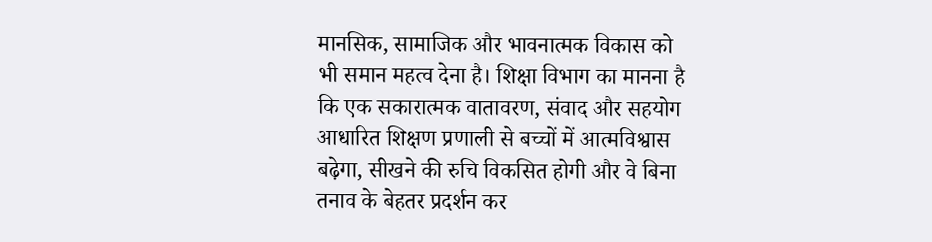मानसिक, सामाजिक और भावनात्मक विकास को भी समान महत्व देना है। शिक्षा विभाग का मानना है कि एक सकारात्मक वातावरण, संवाद और सहयोग आधारित शिक्षण प्रणाली से बच्चों में आत्मविश्वास बढ़ेगा, सीखने की रुचि विकसित होगी और वे बिना तनाव के बेहतर प्रदर्शन कर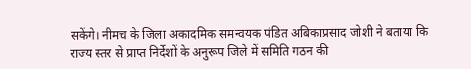सकेंगे। नीमच के जिला अकादमिक समन्वयक पंडित अबिकाप्रसाद जोशी ने बताया कि राज्य स्तर से प्राप्त निर्देशों के अनुरूप जिले में समिति गठन की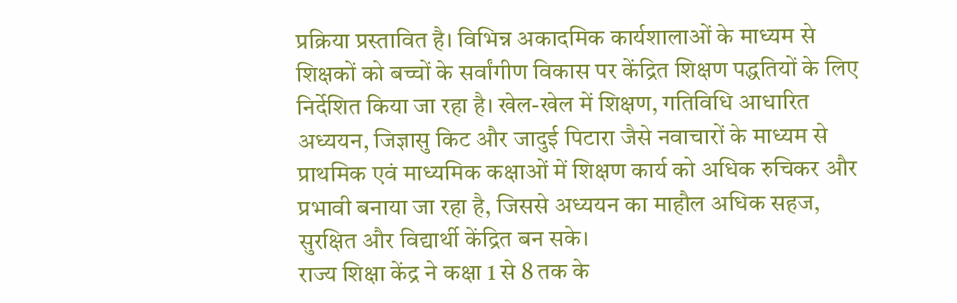प्रक्रिया प्रस्तावित है। विभिन्न अकादमिक कार्यशालाओं के माध्यम से शिक्षकों को बच्चों के सर्वांगीण विकास पर केंद्रित शिक्षण पद्धतियों के लिए निर्देशित किया जा रहा है। खेल-खेल में शिक्षण, गतिविधि आधारित अध्ययन, जिज्ञासु किट और जादुई पिटारा जैसे नवाचारों के माध्यम से प्राथमिक एवं माध्यमिक कक्षाओं में शिक्षण कार्य को अधिक रुचिकर और प्रभावी बनाया जा रहा है, जिससे अध्ययन का माहौल अधिक सहज, सुरक्षित और विद्यार्थी केंद्रित बन सके।
राज्य शिक्षा केंद्र ने कक्षा 1 से 8 तक के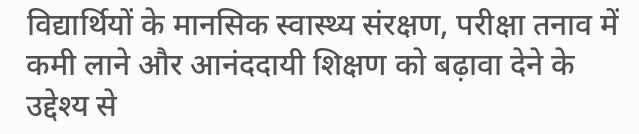विद्यार्थियों के मानसिक स्वास्थ्य संरक्षण, परीक्षा तनाव में कमी लाने और आनंददायी शिक्षण को बढ़ावा देने के उद्देश्य से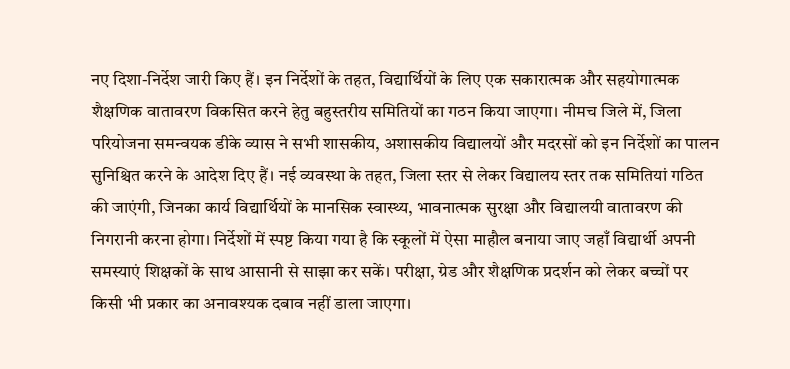नए दिशा-निर्देश जारी किए हैं। इन निर्देशों के तहत, विद्यार्थियों के लिए एक सकारात्मक और सहयोगात्मक शैक्षणिक वातावरण विकसित करने हेतु बहुस्तरीय समितियों का गठन किया जाएगा। नीमच जिले में, जिला परियोजना समन्वयक डीके व्यास ने सभी शासकीय, अशासकीय विद्यालयों और मदरसों को इन निर्देशों का पालन सुनिश्चित करने के आदेश दिए हैं। नई व्यवस्था के तहत, जिला स्तर से लेकर विद्यालय स्तर तक समितियां गठित की जाएंगी, जिनका कार्य विद्यार्थियों के मानसिक स्वास्थ्य, भावनात्मक सुरक्षा और विद्यालयी वातावरण की निगरानी करना होगा। निर्देशों में स्पष्ट किया गया है कि स्कूलों में ऐसा माहौल बनाया जाए जहाँ विद्यार्थी अपनी समस्याएं शिक्षकों के साथ आसानी से साझा कर सकें। परीक्षा, ग्रेड और शैक्षणिक प्रदर्शन को लेकर बच्चों पर किसी भी प्रकार का अनावश्यक दबाव नहीं डाला जाएगा।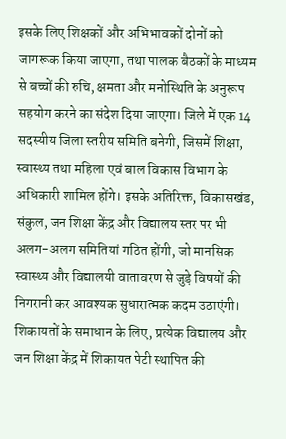इसके लिए शिक्षकों और अभिभावकों दोनों को जागरूक किया जाएगा, तथा पालक बैठकों के माध्यम से बच्चों की रुचि, क्षमता और मनोस्थिति के अनुरूप सहयोग करने का संदेश दिया जाएगा। जिले में एक 14 सदस्यीय जिला स्तरीय समिति बनेगी, जिसमें शिक्षा, स्वास्थ्य तथा महिला एवं बाल विकास विभाग के अधिकारी शामिल होंगे। इसके अतिरिक्त, विकासखंड, संकुल, जन शिक्षा केंद्र और विद्यालय स्तर पर भी अलग-अलग समितियां गठित होंगी, जो मानसिक स्वास्थ्य और विद्यालयी वातावरण से जुड़े विषयों की निगरानी कर आवश्यक सुधारात्मक कदम उठाएंगी। शिकायतों के समाधान के लिए, प्रत्येक विद्यालय और जन शिक्षा केंद्र में शिकायत पेटी स्थापित की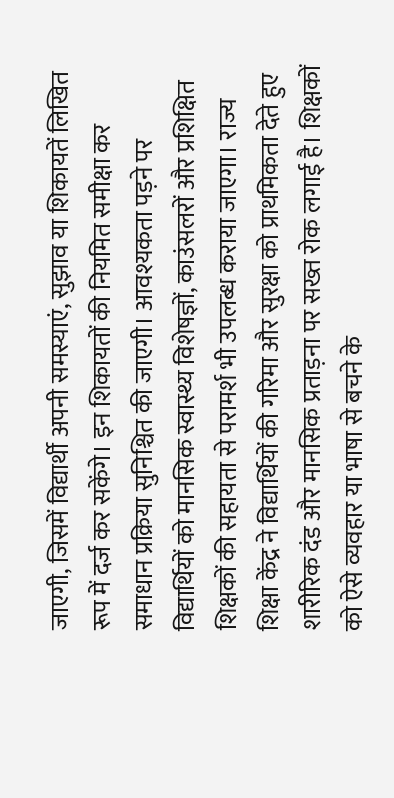जाएगी, जिसमें विद्यार्थी अपनी समस्याएं, सुझाव या शिकायतें लिखित रूप में दर्ज कर सकेंगे। इन शिकायतों की नियमित समीक्षा कर समाधान प्रक्रिया सुनिश्चित की जाएगी। आवश्यकता पड़ने पर विद्यार्थियों को मानसिक स्वास्थ्य विशेषज्ञों, काउंसलरों और प्रशिक्षित शिक्षकों की सहायता से परामर्श भी उपलब्ध कराया जाएगा। राज्य शिक्षा केंद्र ने विद्यार्थियों की गरिमा और सुरक्षा को प्राथमिकता देते हुए शारीरिक दंड और मानसिक प्रताड़ना पर सख्त रोक लगाई है। शिक्षकों को ऐसे व्यवहार या भाषा से बचने के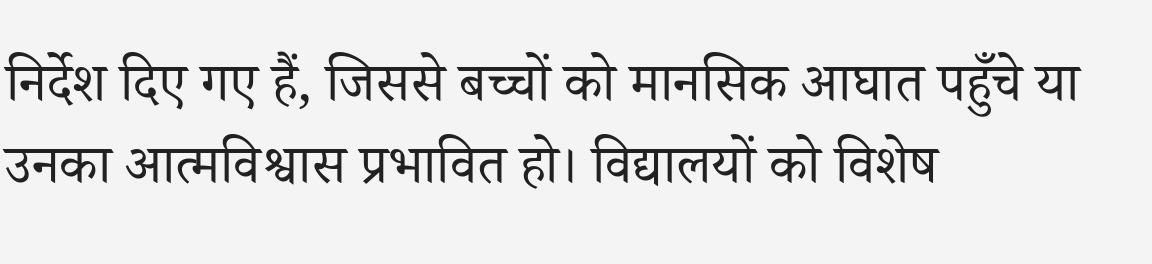निर्देश दिए गए हैं, जिससे बच्चों को मानसिक आघात पहुँचे या उनका आत्मविश्वास प्रभावित हो। विद्यालयों को विशेष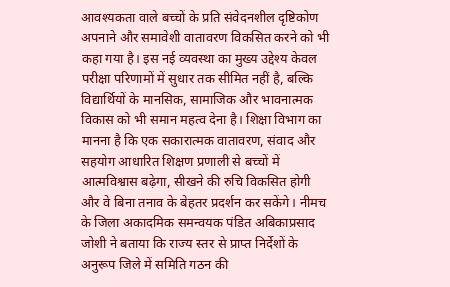आवश्यकता वाले बच्चों के प्रति संवेदनशील दृष्टिकोण अपनाने और समावेशी वातावरण विकसित करने को भी कहा गया है। इस नई व्यवस्था का मुख्य उद्देश्य केवल परीक्षा परिणामों में सुधार तक सीमित नहीं है, बल्कि विद्यार्थियों के मानसिक, सामाजिक और भावनात्मक विकास को भी समान महत्व देना है। शिक्षा विभाग का मानना है कि एक सकारात्मक वातावरण, संवाद और सहयोग आधारित शिक्षण प्रणाली से बच्चों में आत्मविश्वास बढ़ेगा, सीखने की रुचि विकसित होगी और वे बिना तनाव के बेहतर प्रदर्शन कर सकेंगे। नीमच के जिला अकादमिक समन्वयक पंडित अबिकाप्रसाद जोशी ने बताया कि राज्य स्तर से प्राप्त निर्देशों के अनुरूप जिले में समिति गठन की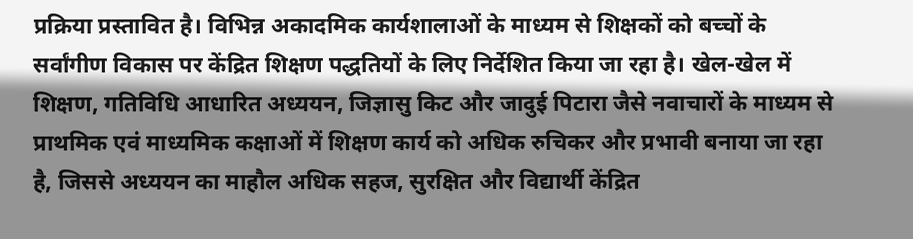प्रक्रिया प्रस्तावित है। विभिन्न अकादमिक कार्यशालाओं के माध्यम से शिक्षकों को बच्चों के सर्वांगीण विकास पर केंद्रित शिक्षण पद्धतियों के लिए निर्देशित किया जा रहा है। खेल-खेल में शिक्षण, गतिविधि आधारित अध्ययन, जिज्ञासु किट और जादुई पिटारा जैसे नवाचारों के माध्यम से प्राथमिक एवं माध्यमिक कक्षाओं में शिक्षण कार्य को अधिक रुचिकर और प्रभावी बनाया जा रहा है, जिससे अध्ययन का माहौल अधिक सहज, सुरक्षित और विद्यार्थी केंद्रित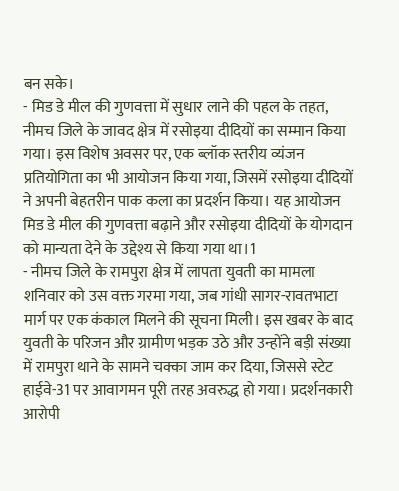बन सके।
- मिड डे मील की गुणवत्ता में सुधार लाने की पहल के तहत, नीमच जिले के जावद क्षेत्र में रसोइया दीदियों का सम्मान किया गया। इस विशेष अवसर पर, एक ब्लॉक स्तरीय व्यंजन प्रतियोगिता का भी आयोजन किया गया, जिसमें रसोइया दीदियों ने अपनी बेहतरीन पाक कला का प्रदर्शन किया। यह आयोजन मिड डे मील की गुणवत्ता बढ़ाने और रसोइया दीदियों के योगदान को मान्यता देने के उद्देश्य से किया गया था।1
- नीमच जिले के रामपुरा क्षेत्र में लापता युवती का मामला शनिवार को उस वक्त गरमा गया, जब गांधी सागर-रावतभाटा मार्ग पर एक कंकाल मिलने की सूचना मिली। इस खबर के बाद युवती के परिजन और ग्रामीण भड़क उठे और उन्होंने बड़ी संख्या में रामपुरा थाने के सामने चक्का जाम कर दिया, जिससे स्टेट हाईवे-31 पर आवागमन पूरी तरह अवरुद्ध हो गया। प्रदर्शनकारी आरोपी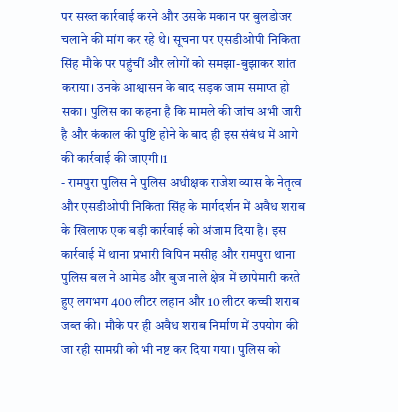पर सख्त कार्रवाई करने और उसके मकान पर बुलडोजर चलाने की मांग कर रहे थे। सूचना पर एसडीओपी निकिता सिंह मौके पर पहुंचीं और लोगों को समझा-बुझाकर शांत कराया। उनके आश्वासन के बाद सड़क जाम समाप्त हो सका। पुलिस का कहना है कि मामले की जांच अभी जारी है और कंकाल की पुष्टि होने के बाद ही इस संबंध में आगे की कार्रवाई की जाएगी।1
- रामपुरा पुलिस ने पुलिस अधीक्षक राजेश व्यास के नेतृत्व और एसडीओपी निकिता सिंह के मार्गदर्शन में अवैध शराब के खिलाफ एक बड़ी कार्रवाई को अंजाम दिया है। इस कार्रवाई में थाना प्रभारी विपिन मसीह और रामपुरा थाना पुलिस बल ने आमेड और बुज नाले क्षेत्र में छापेमारी करते हुए लगभग 400 लीटर लहान और 10 लीटर कच्ची शराब जब्त की। मौके पर ही अवैध शराब निर्माण में उपयोग की जा रही सामग्री को भी नष्ट कर दिया गया। पुलिस को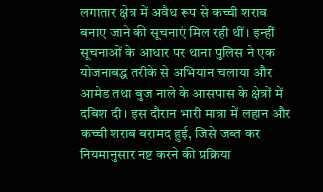लगातार क्षेत्र में अवैध रूप से कच्ची शराब बनाए जाने की सूचनाएं मिल रही थीं। इन्हीं सूचनाओं के आधार पर थाना पुलिस ने एक योजनाबद्ध तरीके से अभियान चलाया और आमेड तथा बुज नाले के आसपास के क्षेत्रों में दबिश दी। इस दौरान भारी मात्रा में लहान और कच्ची शराब बरामद हुई, जिसे जब्त कर नियमानुसार नष्ट करने की प्रक्रिया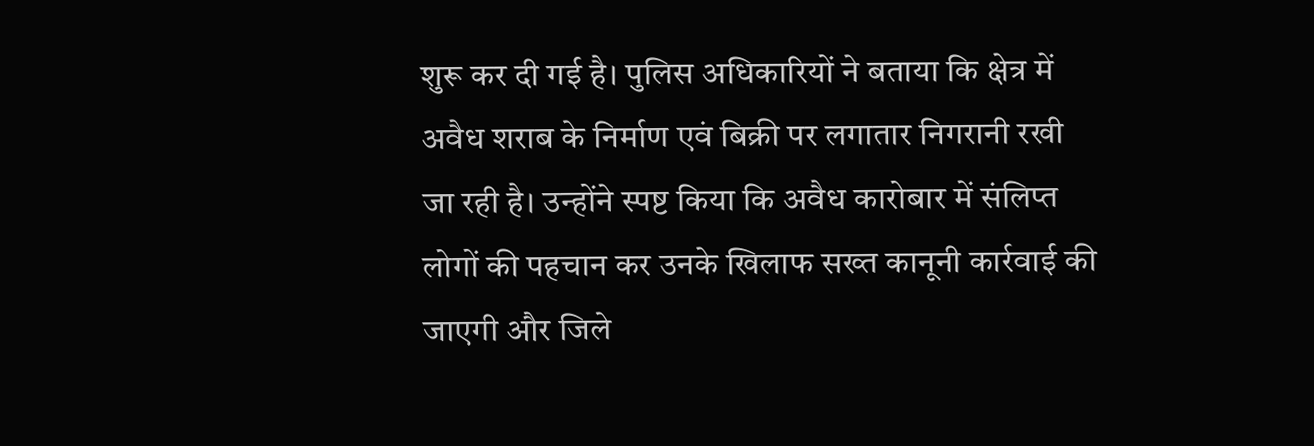शुरू कर दी गई है। पुलिस अधिकारियों ने बताया कि क्षेत्र में अवैध शराब के निर्माण एवं बिक्री पर लगातार निगरानी रखी जा रही है। उन्होंने स्पष्ट किया कि अवैध कारोबार में संलिप्त लोगों की पहचान कर उनके खिलाफ सख्त कानूनी कार्रवाई की जाएगी और जिले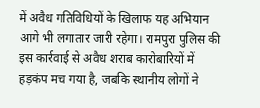में अवैध गतिविधियों के खिलाफ यह अभियान आगे भी लगातार जारी रहेगा। रामपुरा पुलिस की इस कार्रवाई से अवैध शराब कारोबारियों में हड़कंप मच गया है, जबकि स्थानीय लोगों ने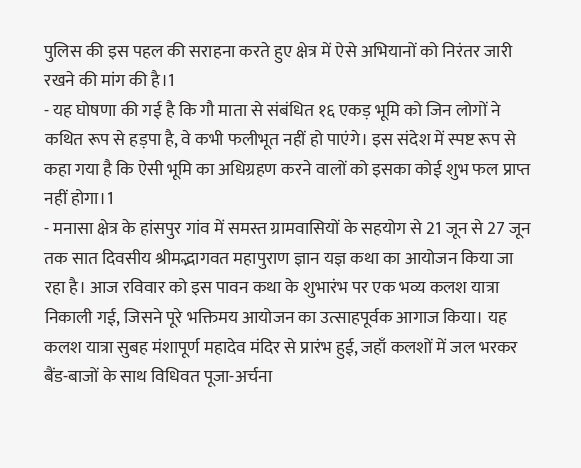पुलिस की इस पहल की सराहना करते हुए क्षेत्र में ऐसे अभियानों को निरंतर जारी रखने की मांग की है।1
- यह घोषणा की गई है कि गौ माता से संबंधित १६ एकड़ भूमि को जिन लोगों ने कथित रूप से हड़पा है, वे कभी फलीभूत नहीं हो पाएंगे। इस संदेश में स्पष्ट रूप से कहा गया है कि ऐसी भूमि का अधिग्रहण करने वालों को इसका कोई शुभ फल प्राप्त नहीं होगा।1
- मनासा क्षेत्र के हांसपुर गांव में समस्त ग्रामवासियों के सहयोग से 21 जून से 27 जून तक सात दिवसीय श्रीमद्भागवत महापुराण ज्ञान यज्ञ कथा का आयोजन किया जा रहा है। आज रविवार को इस पावन कथा के शुभारंभ पर एक भव्य कलश यात्रा निकाली गई, जिसने पूरे भक्तिमय आयोजन का उत्साहपूर्वक आगाज किया। यह कलश यात्रा सुबह मंशापूर्ण महादेव मंदिर से प्रारंभ हुई, जहाँ कलशों में जल भरकर बैंड-बाजों के साथ विधिवत पूजा-अर्चना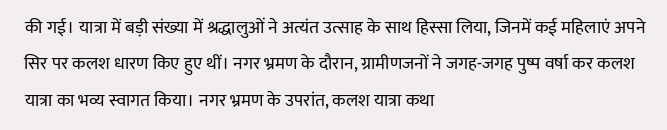की गई। यात्रा में बड़ी संख्या में श्रद्धालुओं ने अत्यंत उत्साह के साथ हिस्सा लिया, जिनमें कई महिलाएं अपने सिर पर कलश धारण किए हुए थीं। नगर भ्रमण के दौरान, ग्रामीणजनों ने जगह-जगह पुष्प वर्षा कर कलश यात्रा का भव्य स्वागत किया। नगर भ्रमण के उपरांत, कलश यात्रा कथा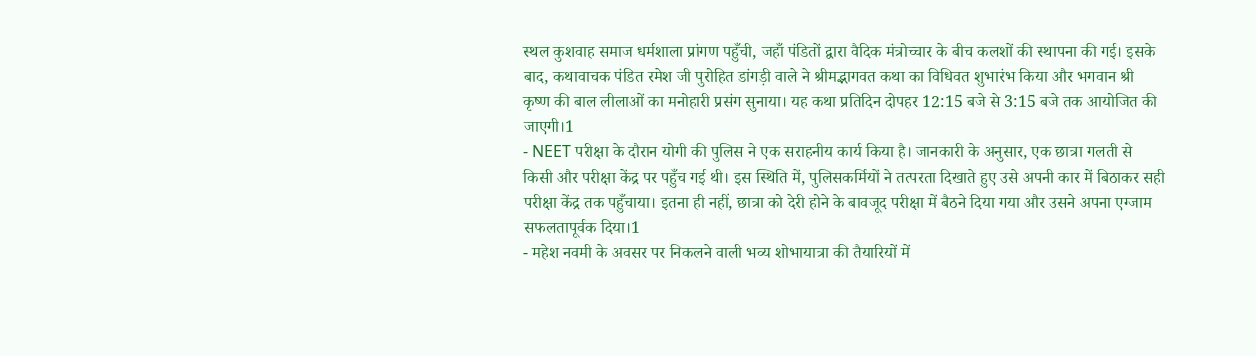स्थल कुशवाह समाज धर्मशाला प्रांगण पहुँची, जहाँ पंडितों द्वारा वैदिक मंत्रोच्चार के बीच कलशों की स्थापना की गई। इसके बाद, कथावाचक पंडित रमेश जी पुरोहित डांगड़ी वाले ने श्रीमद्भागवत कथा का विधिवत शुभारंभ किया और भगवान श्री कृष्ण की बाल लीलाओं का मनोहारी प्रसंग सुनाया। यह कथा प्रतिदिन दोपहर 12:15 बजे से 3:15 बजे तक आयोजित की जाएगी।1
- NEET परीक्षा के दौरान योगी की पुलिस ने एक सराहनीय कार्य किया है। जानकारी के अनुसार, एक छात्रा गलती से किसी और परीक्षा केंद्र पर पहुँच गई थी। इस स्थिति में, पुलिसकर्मियों ने तत्परता दिखाते हुए उसे अपनी कार में बिठाकर सही परीक्षा केंद्र तक पहुँचाया। इतना ही नहीं, छात्रा को देरी होने के बावजूद परीक्षा में बैठने दिया गया और उसने अपना एग्जाम सफलतापूर्वक दिया।1
- महेश नवमी के अवसर पर निकलने वाली भव्य शोभायात्रा की तैयारियों में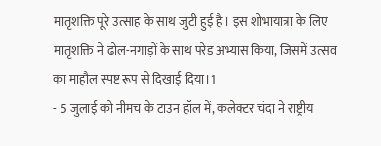मातृशक्ति पूरे उत्साह के साथ जुटी हुई है। इस शोभायात्रा के लिए मातृशक्ति ने ढोल-नगाड़ों के साथ परेड अभ्यास किया, जिसमें उत्सव का माहौल स्पष्ट रूप से दिखाई दिया।1
- 5 जुलाई को नीमच के टाउन हॉल में, कलेक्टर चंदा ने राष्ट्रीय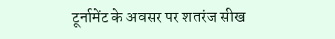टूर्नामेंट के अवसर पर शतरंज सीख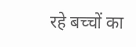रहे बच्चों का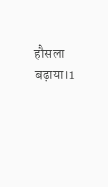हौसला बढ़ाया।1